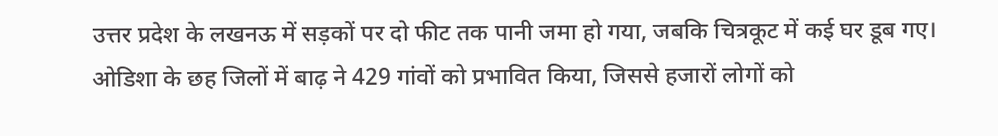उत्तर प्रदेश के लखनऊ में सड़कों पर दो फीट तक पानी जमा हो गया, जबकि चित्रकूट में कई घर डूब गए। ओडिशा के छह जिलों में बाढ़ ने 429 गांवों को प्रभावित किया, जिससे हजारों लोगों को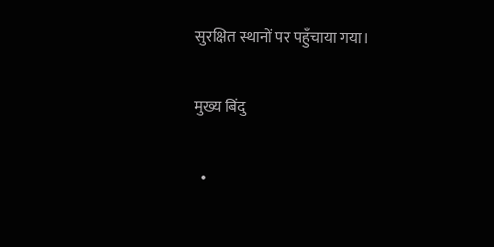सुरक्षित स्थानों पर पहुँचाया गया।

मुख्य बिंदु

  •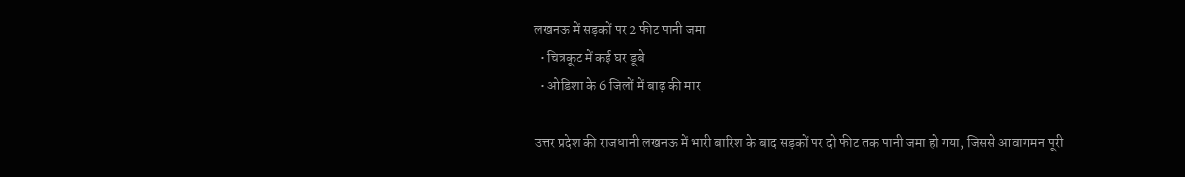लखनऊ में सड़कों पर 2 फीट पानी जमा
  • चित्रकूट में कई घर डूबे
  • ओडिशा के 6 जिलों में बाढ़ की मार

उत्तर प्रदेश की राजधानी लखनऊ में भारी बारिश के बाद सड़कों पर दो फीट तक पानी जमा हो गया, जिससे आवागमन पूरी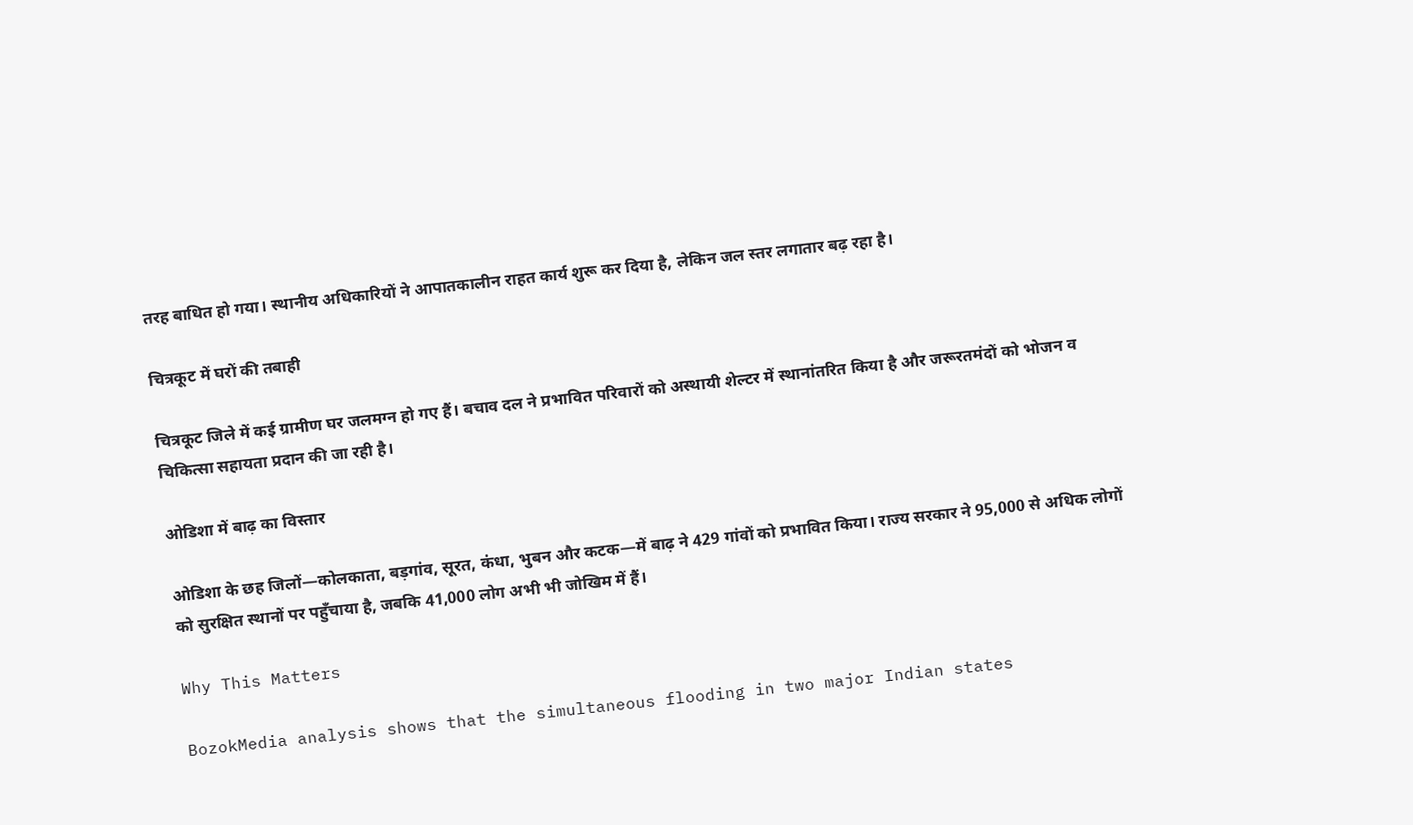तरह बाधित हो गया। स्थानीय अधिकारियों ने आपातकालीन राहत कार्य शुरू कर दिया है, लेकिन जल स्तर लगातार बढ़ रहा है।

चित्रकूट में घरों की तबाही

चित्रकूट जिले में कई ग्रामीण घर जलमग्न हो गए हैं। बचाव दल ने प्रभावित परिवारों को अस्थायी शेल्टर में स्थानांतरित किया है और जरूरतमंदों को भोजन व चिकित्सा सहायता प्रदान की जा रही है।

ओडिशा में बाढ़ का विस्तार

ओडिशा के छह जिलों—कोलकाता, बड़गांव, सूरत, कंधा, भुबन और कटक—में बाढ़ ने 429 गांवों को प्रभावित किया। राज्य सरकार ने 95,000 से अधिक लोगों को सुरक्षित स्थानों पर पहुँचाया है, जबकि 41,000 लोग अभी भी जोखिम में हैं।

Why This Matters

BozokMedia analysis shows that the simultaneous flooding in two major Indian states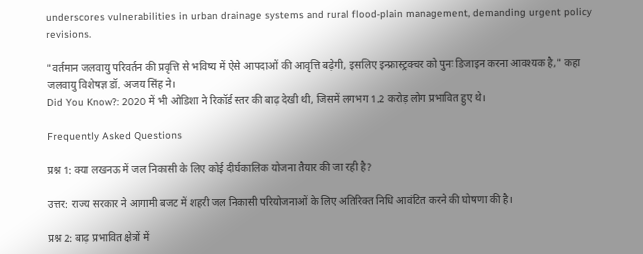underscores vulnerabilities in urban drainage systems and rural flood‑plain management, demanding urgent policy revisions.

"वर्तमान जलवायु परिवर्तन की प्रवृत्ति से भविष्य में ऐसे आपदाओं की आवृत्ति बढ़ेगी, इसलिए इन्फ्रास्ट्रक्चर को पुनः डिजाइन करना आवश्यक है," कहा जलवायु विशेषज्ञ डॉ. अजय सिंह ने।
Did You Know?: 2020 में भी ओडिशा ने रिकॉर्ड स्तर की बाढ़ देखी थी, जिसमें लगभग 1.2 करोड़ लोग प्रभावित हुए थे।

Frequently Asked Questions

प्रश्न 1: क्या लखनऊ में जल निकासी के लिए कोई दीर्घकालिक योजना तैयार की जा रही है?

उत्तर: राज्य सरकार ने आगामी बजट में शहरी जल निकासी परियोजनाओं के लिए अतिरिक्त निधि आवंटित करने की घोषणा की है।

प्रश्न 2: बाढ़ प्रभावित क्षेत्रों में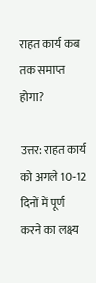राहत कार्य कब तक समाप्त होगा?

उत्तर: राहत कार्य को अगले 10‑12 दिनों में पूर्ण करने का लक्ष्य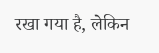रखा गया है, लेकिन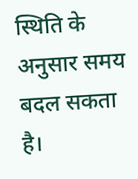स्थिति के अनुसार समय बदल सकता है।